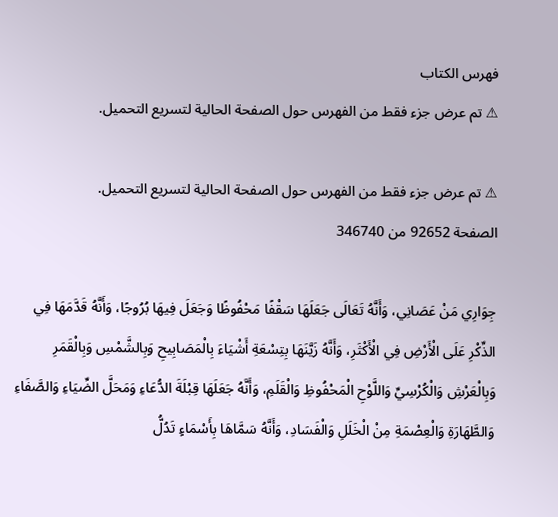فهرس الكتاب
⚠ تم عرض جزء فقط من الفهرس حول الصفحة الحالية لتسريع التحميل.

⚠ تم عرض جزء فقط من الفهرس حول الصفحة الحالية لتسريع التحميل.
الصفحة 92652 من 346740

جِوَارِي مَنْ عَصَانِي، وَأَنَّهُ تَعَالَى جَعَلَهَا سَقْفًا مَحْفُوظًا وَجَعَلَ فِيهَا بُرُوجًا، وَأَنَّهُ قَدَّمَهَا فِي الذِّكْرِ عَلَى الْأَرْضِ فِي الْأَكْثَرِ، وَأَنَّهُ زَيَّنَهَا بِتِسْعَةِ أَشْيَاءَ بِالْمَصَابِيحِ وَبِالشَّمْسِ وَبِالْقَمَرِ وَبِالْعَرْشِ وَالْكُرْسِيِّ وَاللَّوْحِ الْمَحْفُوظِ وَالْقَلَمِ، وَأَنَّهُ جَعَلَهَا قِبْلَةَ الدُّعَاءِ وَمَحَلَّ الضِّيَاءِ وَالصَّفَاءِ وَالطَّهَارَةِ وَالْعِصْمَةِ مِنْ الْخَلَلِ وَالْفَسَادِ، وَأَنَّهُ سَمَّاهَا بِأَسْمَاءٍ تَدُلُّ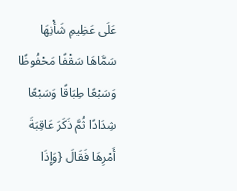عَلَى عَظِيمِ شَأْنِهَا سَمَّاهَا سَقْفًا مَحْفُوظًا وَسَبْعًا طِبَاقًا وَسَبْعًا شِدَادًا ثُمَّ ذَكَرَ عَاقِبَةَ أَمْرِهَا فَقَالَ {وَإِذَا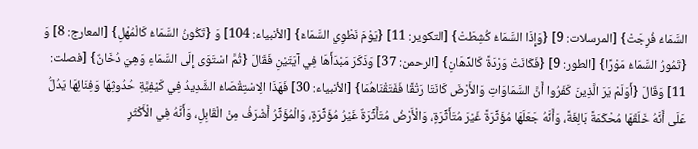السَّمَاءُ فُرِجَتْ} [المرسلات: 9] {وَإِذَا السَّمَاءُ كُشِطَتْ} [التكوير: 11] {يَوْمَ نَطْوِي السَّمَاءَ} [الأنبياء: 104] وَ {تَكُونُ السَّمَاءُ كَالْمُهْلِ} [المعارج: 8] وَ {تَمُورُ السَّمَاءُ مَوْرًا} [الطور: 9] {فَكَانَتْ وَرْدَةً كَالدِّهَانِ} [الرحمن: 37] وَذَكَرَ مَبْدَأَهَا فِي آيَتَيْنِ فَقَالَ {ثُمَّ اسْتَوَى إِلَى السَّمَاءِ وَهِيَ دُخَانٌ} [فصلت: 11] وَقَالَ {أَوَلَمْ يَرَ الَّذِينَ كَفَرُوا أَنَّ السَّمَاوَاتِ وَالأَرْضَ كَانَتَا رَتْقًا فَفَتَقْنَاهُمَا} [الأنبياء: 30] فَهَذَا الِاسْتِقْصَاءُ الشَّدِيدُ فِي كَيْفِيَّةِ حُدُوثِهَا وَفِنَائِهَا يَدُلُّ عَلَى أَنَّهُ خَلَقَهَا مُحْكَمَةً بَالِغَةً، وَأَنَّهُ جَعَلَهَا مُؤَثِّرَةً غَيْرَ مُتَأَثِّرَةٍ، وَالْأَرْضُ مُتَأَثِّرَةٌ غَيْرُ مُؤَثِّرَةٍ، وَالْمُؤَثِّرُ أَشْرَفُ مِنْ الْقَابِلِ، وَأَنَّهُ فِي الْأَكْثَرِ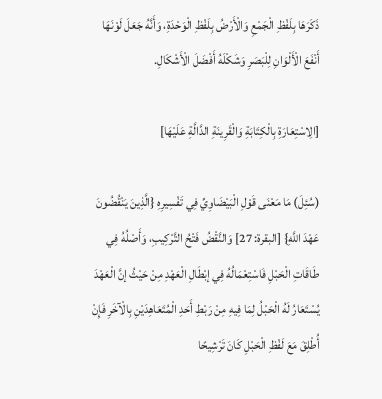ذَكَرَهَا بِلَفْظِ الْجَمْعِ وَالْأَرْضُ بِلَفْظِ الْوَحْدَةِ، وَأَنَّهُ جَعَلَ لَوْنَهَا أَنْفَعَ الْأَلْوَانِ لِلْبَصَرِ وَشَكْلَهُ أَفْضَلَ الْأَشْكَالِ.

[الِاسْتِعَارَةِ بِالْكِتَابَةِ وَالْقَرِينَةِ الدَّالَّةِ عَلَيْهَا]

(سُئِلَ) مَا مَعْنَى قَوْلِ الْبَيْضَاوِيِّ فِي تَفْسِيرِهِ {الَّذِينَ يَنْقُضُونَ عَهْدَ اللَّهِ} [البقرة: 27] وَالنَّقْضُ فَتْحُ التَّرْكِيبِ، وَأَصْلُهُ فِي طَاقَاتِ الْحَبْلِ فَاسْتِعْمَالُهُ فِي إبْطَالِ الْعَهْدِ مِنْ حَيْثُ إنَّ الْعَهْدَ يُسْتَعَارُ لَهُ الْحَبْلُ لِمَا فِيهِ مِنْ رَبْطِ أَحَدِ الْمُتَعَاهِدَيْنِ بِالْآخَرِ فَإِنْ أُطْلِقَ مَعَ لَفْظِ الْحَبْلِ كَانَ تَرْشِيحًا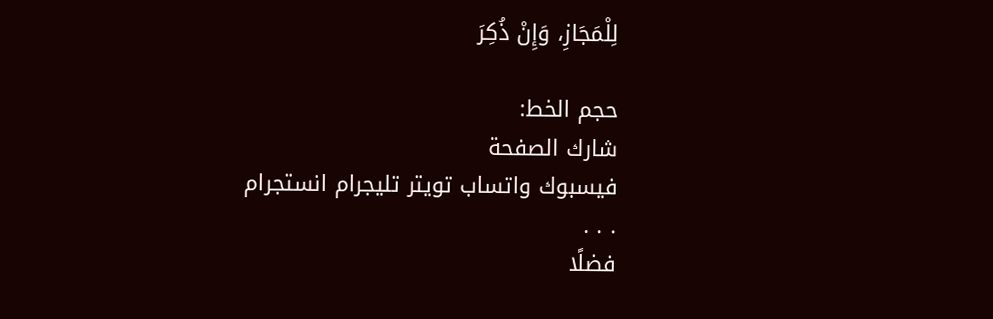لِلْمَجَازِ، وَإِنْ ذُكِرَ

حجم الخط:
شارك الصفحة
فيسبوك واتساب تويتر تليجرام انستجرام
. . .
فضلًا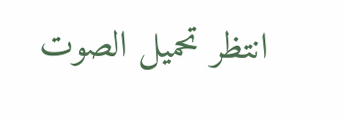انتظر تحميل الصوت